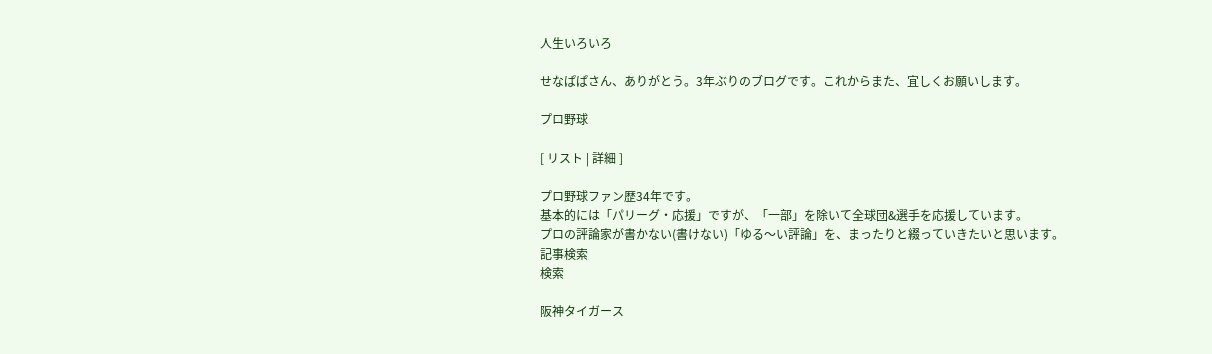人生いろいろ

せなぱぱさん、ありがとう。3年ぶりのブログです。これからまた、宜しくお願いします。

プロ野球

[ リスト | 詳細 ]

プロ野球ファン歴34年です。
基本的には「パリーグ・応援」ですが、「一部」を除いて全球団&選手を応援しています。
プロの評論家が書かない(書けない)「ゆる〜い評論」を、まったりと綴っていきたいと思います。
記事検索
検索

阪神タイガース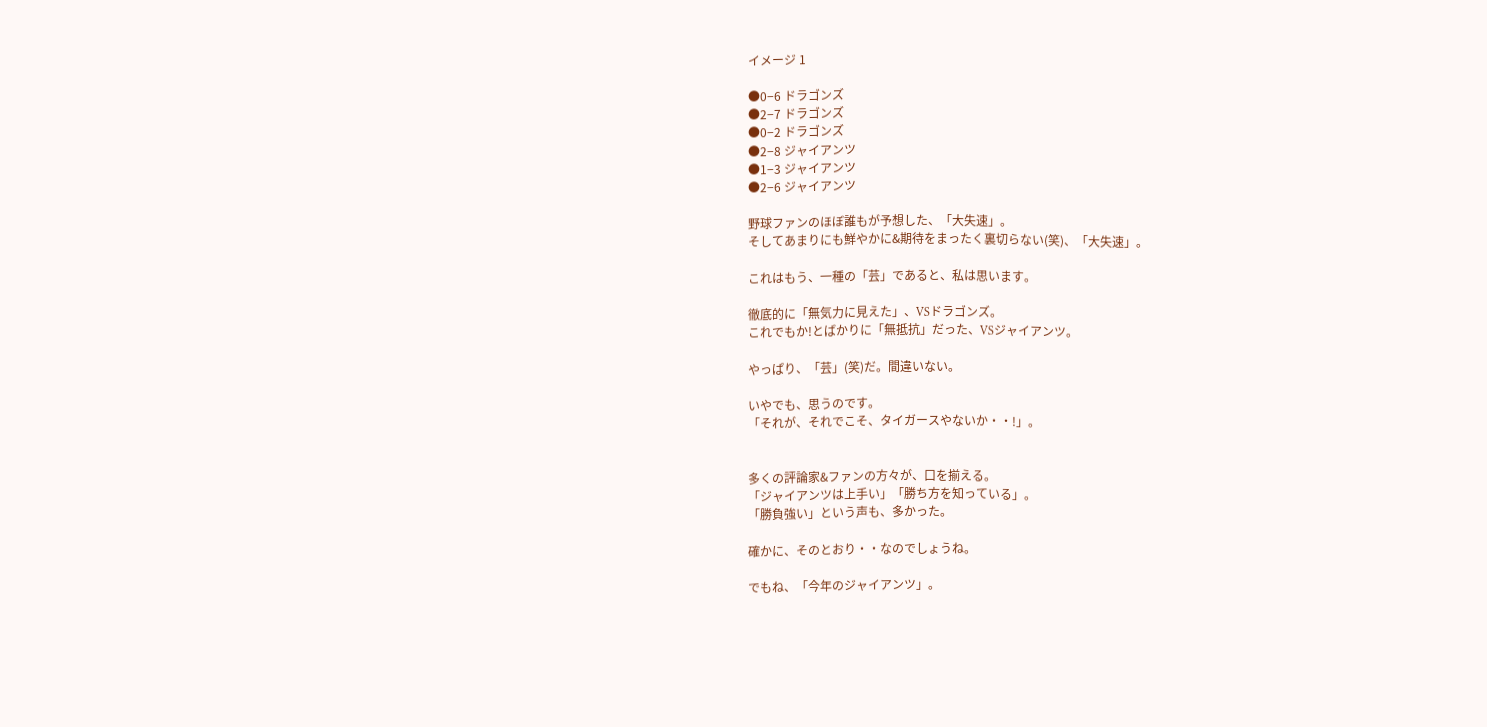イメージ 1

●0−6 ドラゴンズ
●2−7 ドラゴンズ
●0−2 ドラゴンズ
●2−8 ジャイアンツ
●1−3 ジャイアンツ
●2−6 ジャイアンツ

野球ファンのほぼ誰もが予想した、「大失速」。
そしてあまりにも鮮やかに&期待をまったく裏切らない(笑)、「大失速」。

これはもう、一種の「芸」であると、私は思います。

徹底的に「無気力に見えた」、VSドラゴンズ。
これでもか!とばかりに「無抵抗」だった、VSジャイアンツ。

やっぱり、「芸」(笑)だ。間違いない。

いやでも、思うのです。
「それが、それでこそ、タイガースやないか・・!」。


多くの評論家&ファンの方々が、口を揃える。
「ジャイアンツは上手い」「勝ち方を知っている」。
「勝負強い」という声も、多かった。

確かに、そのとおり・・なのでしょうね。

でもね、「今年のジャイアンツ」。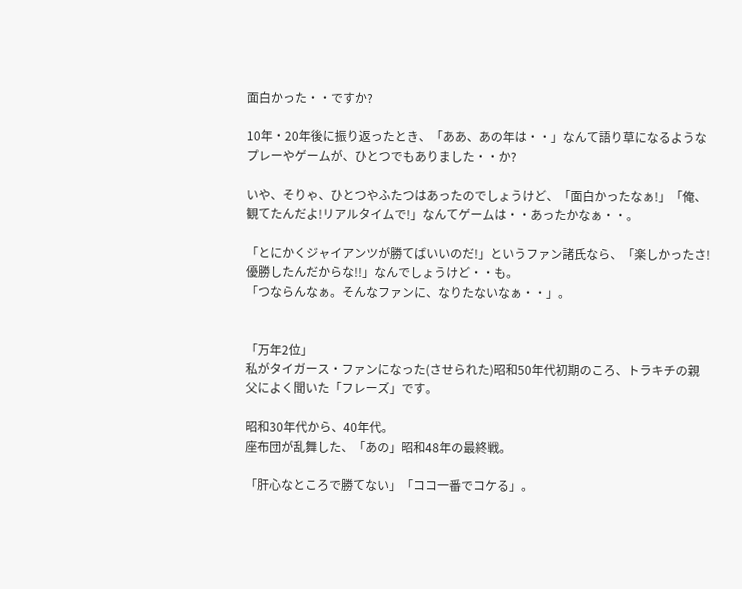面白かった・・ですか?

10年・20年後に振り返ったとき、「ああ、あの年は・・」なんて語り草になるようなプレーやゲームが、ひとつでもありました・・か?

いや、そりゃ、ひとつやふたつはあったのでしょうけど、「面白かったなぁ!」「俺、観てたんだよ!リアルタイムで!」なんてゲームは・・あったかなぁ・・。

「とにかくジャイアンツが勝てばいいのだ!」というファン諸氏なら、「楽しかったさ!優勝したんだからな!!」なんでしょうけど・・も。
「つならんなぁ。そんなファンに、なりたないなぁ・・」。


「万年2位」
私がタイガース・ファンになった(させられた)昭和50年代初期のころ、トラキチの親父によく聞いた「フレーズ」です。

昭和30年代から、40年代。
座布団が乱舞した、「あの」昭和48年の最終戦。

「肝心なところで勝てない」「ココ一番でコケる」。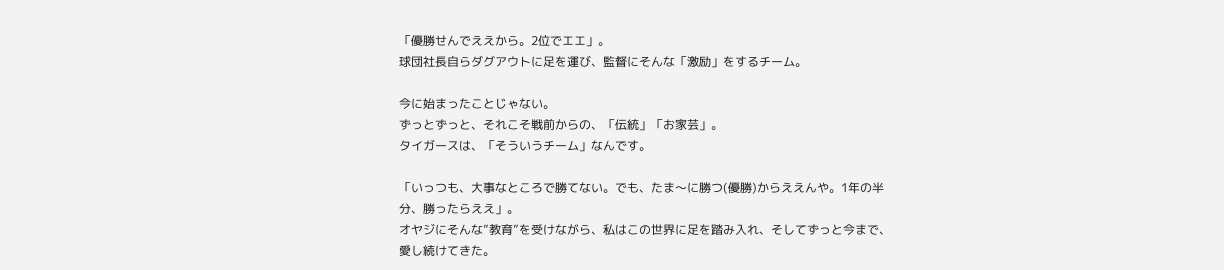「優勝せんでええから。2位でエエ」。
球団社長自らダグアウトに足を運び、監督にそんな「激励」をするチーム。

今に始まったことじゃない。
ずっとずっと、それこそ戦前からの、「伝統」「お家芸」。
タイガースは、「そういうチーム」なんです。

「いっつも、大事なところで勝てない。でも、たま〜に勝つ(優勝)からええんや。1年の半分、勝ったらええ」。
オヤジにそんな”教育”を受けながら、私はこの世界に足を踏み入れ、そしてずっと今まで、愛し続けてきた。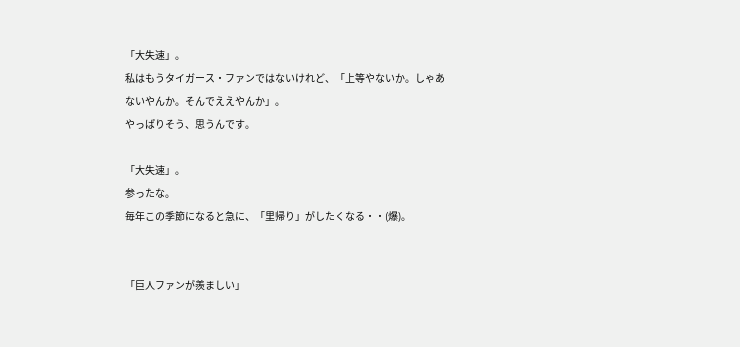「大失速」。
私はもうタイガース・ファンではないけれど、「上等やないか。しゃあないやんか。そんでええやんか」。
やっぱりそう、思うんです。

「大失速」。
参ったな。
毎年この季節になると急に、「里帰り」がしたくなる・・(爆)。


「巨人ファンが羨ましい」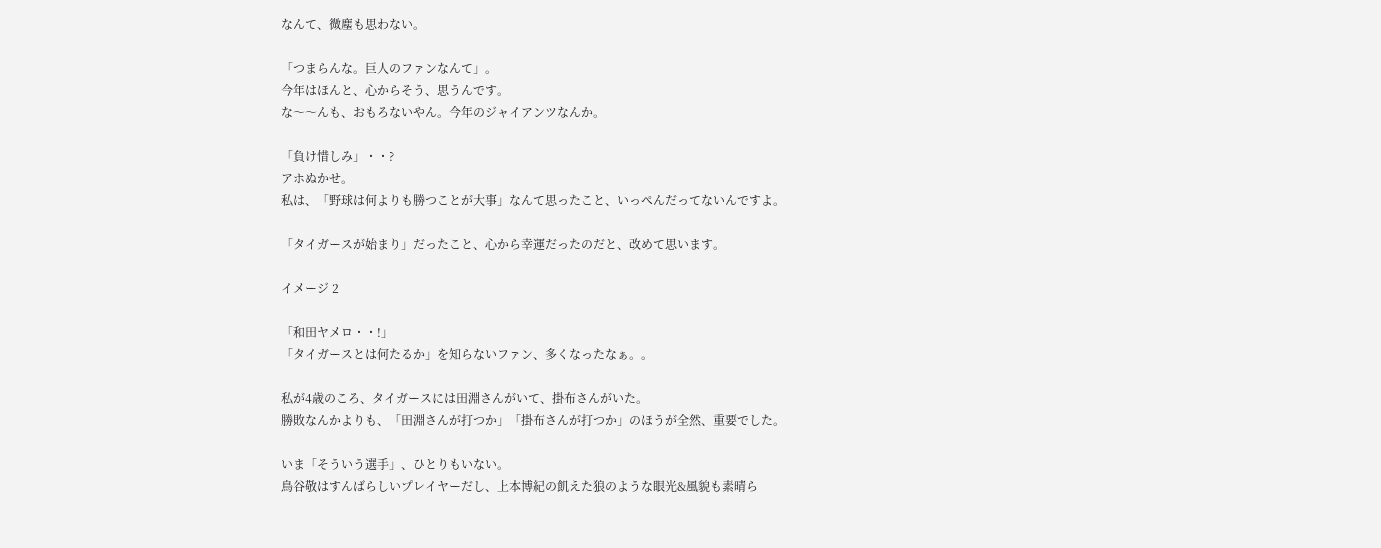なんて、微塵も思わない。

「つまらんな。巨人のファンなんて」。
今年はほんと、心からそう、思うんです。
な〜〜んも、おもろないやん。今年のジャイアンツなんか。

「負け惜しみ」・・?
アホぬかせ。
私は、「野球は何よりも勝つことが大事」なんて思ったこと、いっぺんだってないんですよ。

「タイガースが始まり」だったこと、心から幸運だったのだと、改めて思います。

イメージ 2

「和田ヤメロ・・!」
「タイガースとは何たるか」を知らないファン、多くなったなぁ。。

私が4歳のころ、タイガースには田淵さんがいて、掛布さんがいた。
勝敗なんかよりも、「田淵さんが打つか」「掛布さんが打つか」のほうが全然、重要でした。

いま「そういう選手」、ひとりもいない。
鳥谷敬はすんばらしいプレイヤーだし、上本博紀の飢えた狼のような眼光&風貌も素晴ら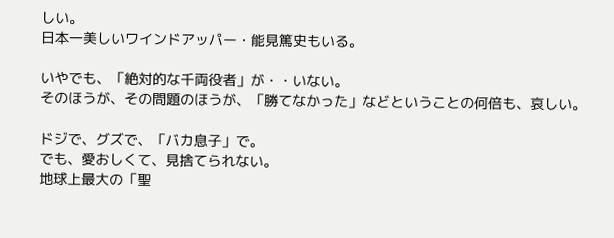しい。
日本一美しいワインドアッパー・能見篤史もいる。

いやでも、「絶対的な千両役者」が・・いない。
そのほうが、その問題のほうが、「勝てなかった」などということの何倍も、哀しい。

ドジで、グズで、「バカ息子」で。
でも、愛おしくて、見捨てられない。
地球上最大の「聖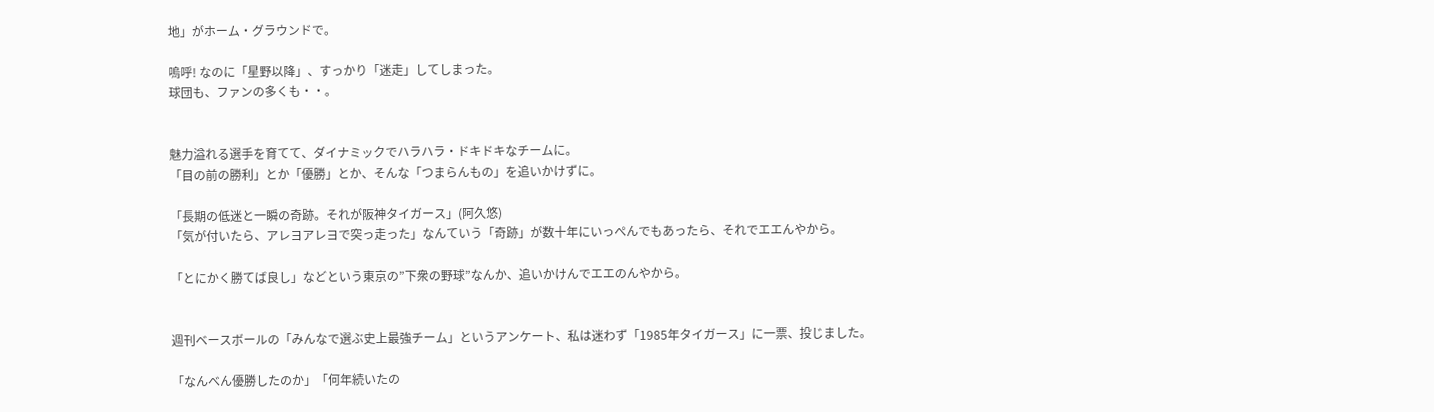地」がホーム・グラウンドで。

嗚呼! なのに「星野以降」、すっかり「迷走」してしまった。
球団も、ファンの多くも・・。


魅力溢れる選手を育てて、ダイナミックでハラハラ・ドキドキなチームに。
「目の前の勝利」とか「優勝」とか、そんな「つまらんもの」を追いかけずに。

「長期の低迷と一瞬の奇跡。それが阪神タイガース」(阿久悠)
「気が付いたら、アレヨアレヨで突っ走った」なんていう「奇跡」が数十年にいっぺんでもあったら、それでエエんやから。

「とにかく勝てば良し」などという東京の”下衆の野球”なんか、追いかけんでエエのんやから。


週刊ベースボールの「みんなで選ぶ史上最強チーム」というアンケート、私は迷わず「1985年タイガース」に一票、投じました。

「なんべん優勝したのか」「何年続いたの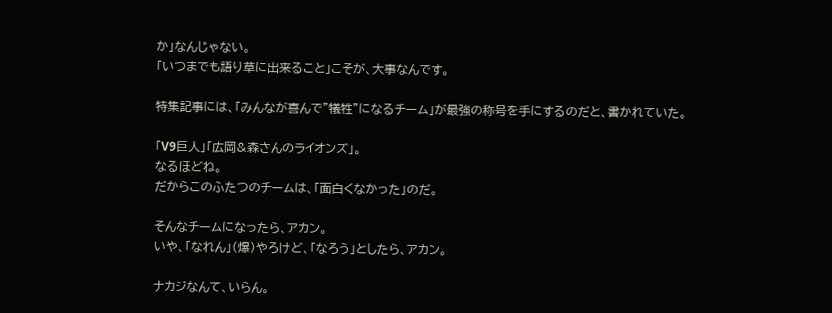か」なんじゃない。
「いつまでも語り草に出来ること」こそが、大事なんです。

特集記事には、「みんなが喜んで”犠牲”になるチーム」が最強の称号を手にするのだと、書かれていた。

「V9巨人」「広岡&森さんのライオンズ」。
なるほどね。
だからこのふたつのチームは、「面白くなかった」のだ。

そんなチームになったら、アカン。
いや、「なれん」(爆)やろけど、「なろう」としたら、アカン。

ナカジなんて、いらん。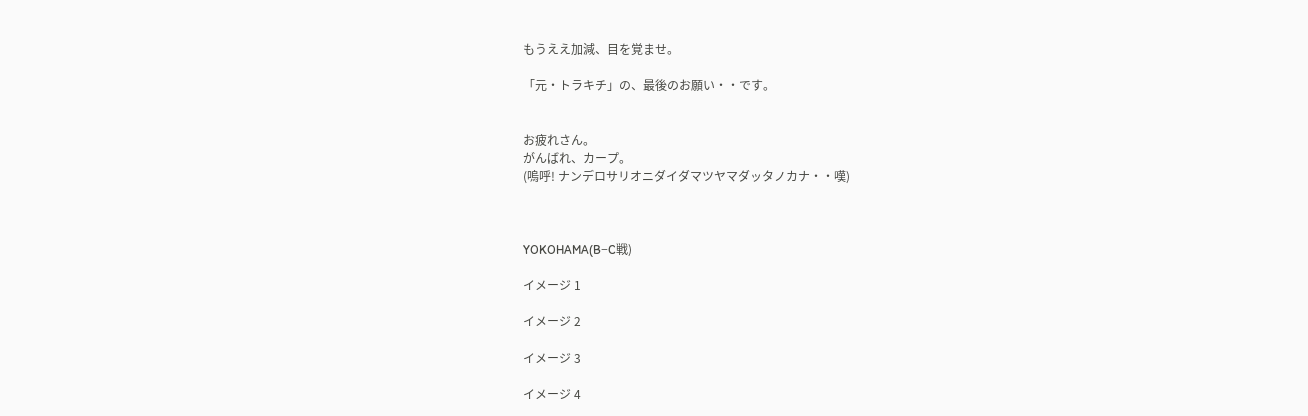もうええ加減、目を覚ませ。

「元・トラキチ」の、最後のお願い・・です。


お疲れさん。
がんばれ、カープ。
(嗚呼! ナンデロサリオニダイダマツヤマダッタノカナ・・嘆)



YOKOHAMA(B−C戦)

イメージ 1

イメージ 2

イメージ 3

イメージ 4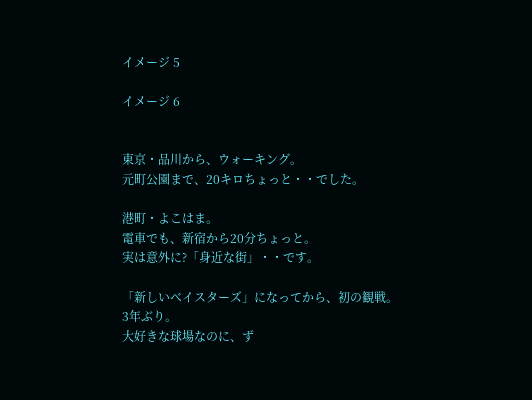イメージ 5

イメージ 6


東京・品川から、ウォーキング。
元町公園まで、20キロちょっと・・でした。

港町・よこはま。
電車でも、新宿から20分ちょっと。
実は意外に?「身近な街」・・です。

「新しいベイスターズ」になってから、初の観戦。
3年ぶり。
大好きな球場なのに、ず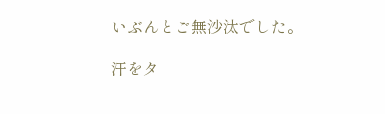いぶんとご無沙汰でした。

汗をタ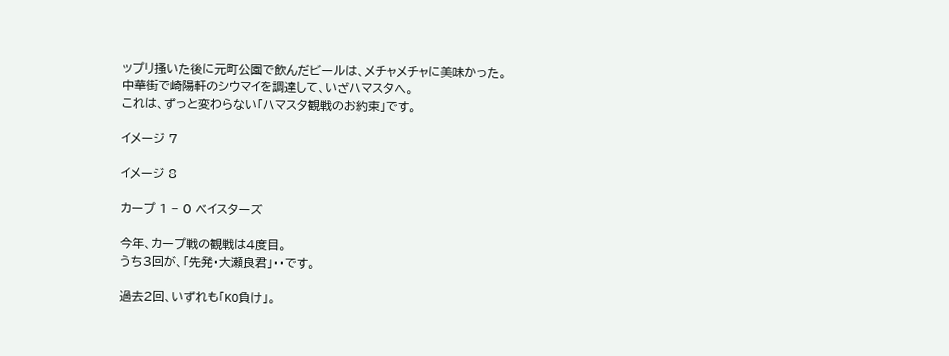ップリ搔いた後に元町公園で飲んだビールは、メチャメチャに美味かった。
中華街で崎陽軒のシウマイを調達して、いざハマスタへ。
これは、ずっと変わらない「ハマスタ観戦のお約束」です。

イメージ 7

イメージ 8

カープ 1 − 0 ベイスターズ

今年、カープ戦の観戦は4度目。
うち3回が、「先発・大瀬良君」・・です。

過去2回、いずれも「KO負け」。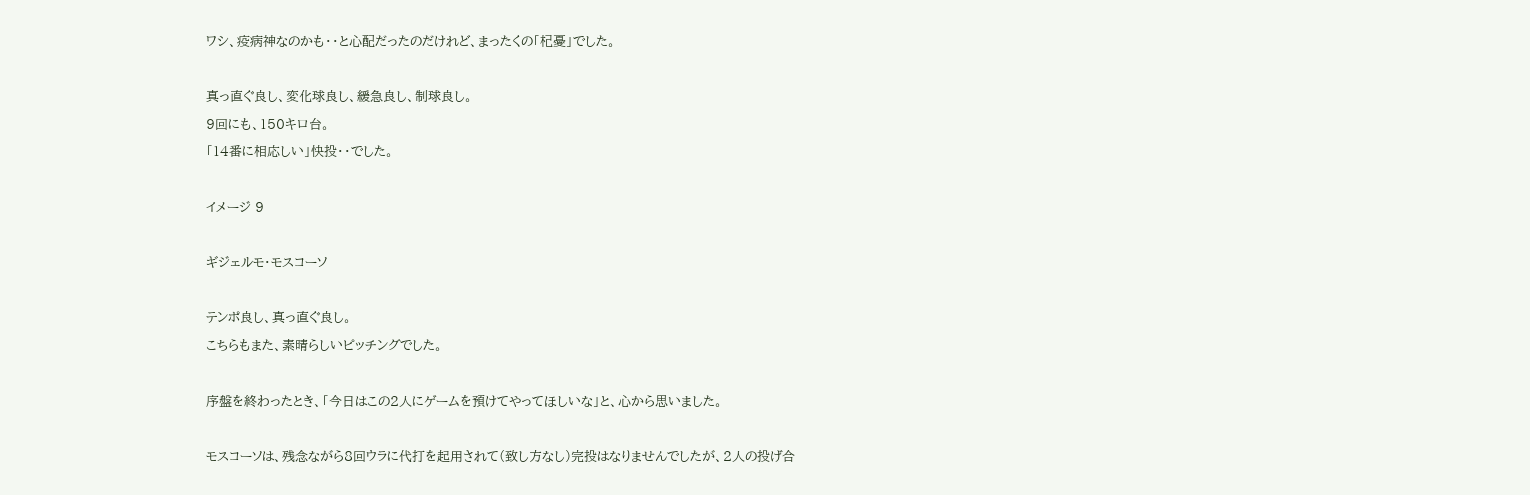ワシ、疫病神なのかも・・と心配だったのだけれど、まったくの「杞憂」でした。

真っ直ぐ良し、変化球良し、緩急良し、制球良し。
9回にも、150キロ台。
「14番に相応しい」快投・・でした。

イメージ 9

ギジェルモ・モスコーソ

テンポ良し、真っ直ぐ良し。
こちらもまた、素晴らしいピッチングでした。

序盤を終わったとき、「今日はこの2人にゲームを預けてやってほしいな」と、心から思いました。

モスコーソは、残念ながら8回ウラに代打を起用されて(致し方なし)完投はなりませんでしたが、2人の投げ合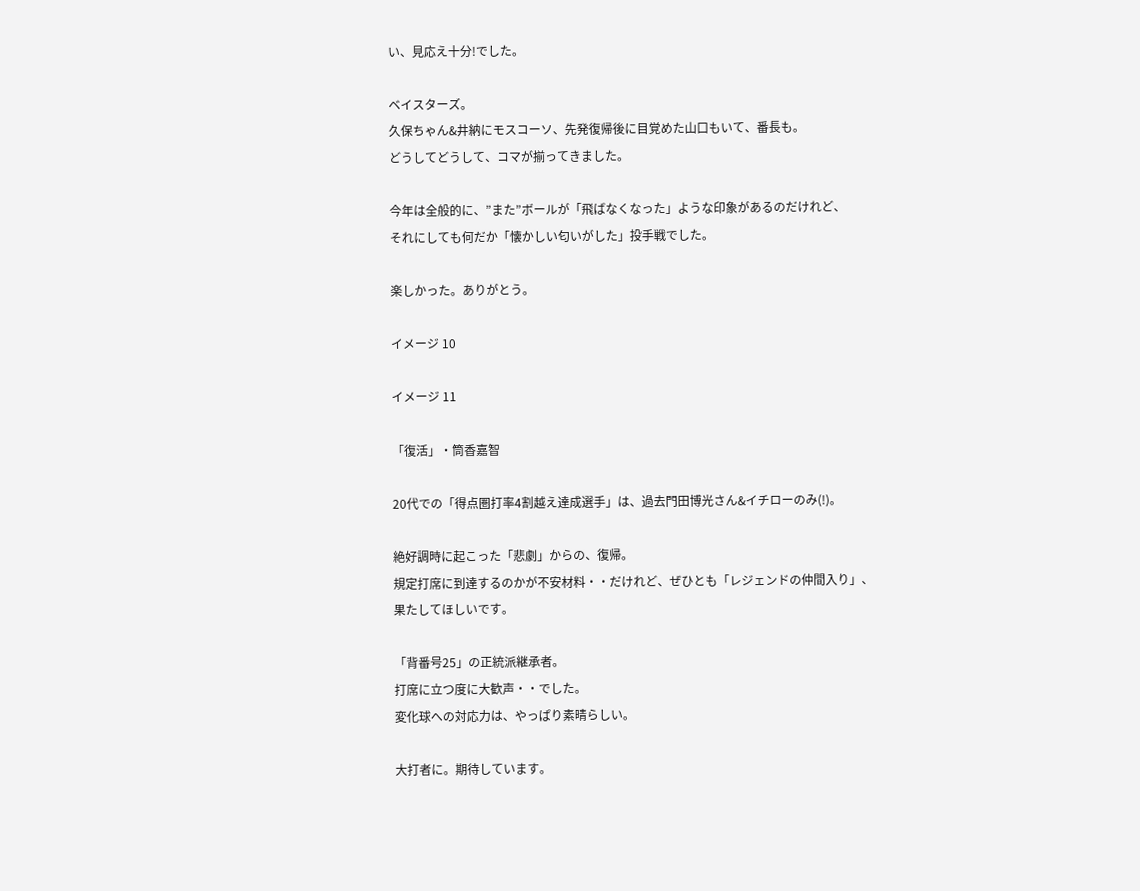い、見応え十分!でした。

ベイスターズ。
久保ちゃん&井納にモスコーソ、先発復帰後に目覚めた山口もいて、番長も。
どうしてどうして、コマが揃ってきました。

今年は全般的に、”また”ボールが「飛ばなくなった」ような印象があるのだけれど、
それにしても何だか「懐かしい匂いがした」投手戦でした。

楽しかった。ありがとう。

イメージ 10

イメージ 11

「復活」・筒香嘉智

20代での「得点圏打率4割越え達成選手」は、過去門田博光さん&イチローのみ(!)。

絶好調時に起こった「悲劇」からの、復帰。
規定打席に到達するのかが不安材料・・だけれど、ぜひとも「レジェンドの仲間入り」、果たしてほしいです。

「背番号25」の正統派継承者。
打席に立つ度に大歓声・・でした。
変化球への対応力は、やっぱり素晴らしい。

大打者に。期待しています。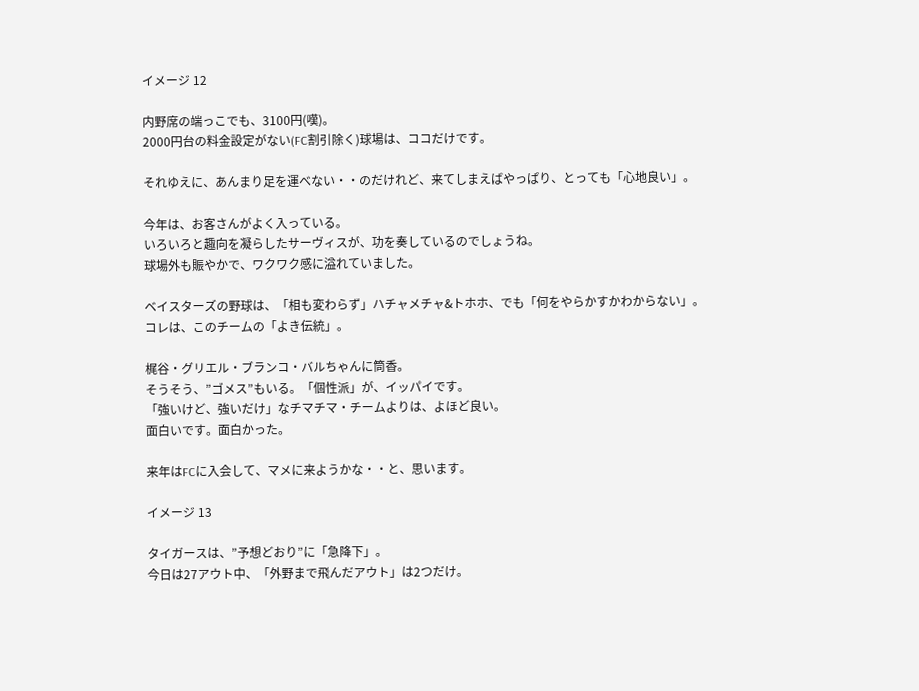イメージ 12

内野席の端っこでも、3100円(嘆)。
2000円台の料金設定がない(FC割引除く)球場は、ココだけです。

それゆえに、あんまり足を運べない・・のだけれど、来てしまえばやっぱり、とっても「心地良い」。

今年は、お客さんがよく入っている。
いろいろと趣向を凝らしたサーヴィスが、功を奏しているのでしょうね。
球場外も賑やかで、ワクワク感に溢れていました。

ベイスターズの野球は、「相も変わらず」ハチャメチャ&トホホ、でも「何をやらかすかわからない」。
コレは、このチームの「よき伝統」。

梶谷・グリエル・ブランコ・バルちゃんに筒香。
そうそう、”ゴメス”もいる。「個性派」が、イッパイです。
「強いけど、強いだけ」なチマチマ・チームよりは、よほど良い。
面白いです。面白かった。

来年はFCに入会して、マメに来ようかな・・と、思います。

イメージ 13

タイガースは、”予想どおり”に「急降下」。
今日は27アウト中、「外野まで飛んだアウト」は2つだけ。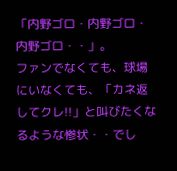「内野ゴロ・内野ゴロ・内野ゴロ・・」。
ファンでなくても、球場にいなくても、「カネ返してクレ!!」と叫びたくなるような惨状・・でし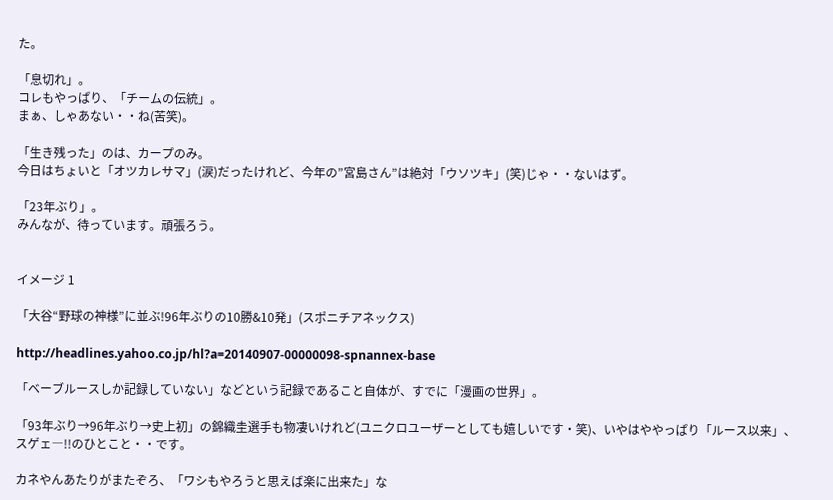た。

「息切れ」。
コレもやっぱり、「チームの伝統」。
まぁ、しゃあない・・ね(苦笑)。

「生き残った」のは、カープのみ。
今日はちょいと「オツカレサマ」(涙)だったけれど、今年の”宮島さん”は絶対「ウソツキ」(笑)じゃ・・ないはず。

「23年ぶり」。
みんなが、待っています。頑張ろう。


イメージ 1

「大谷“野球の神様”に並ぶ!96年ぶりの10勝&10発」(スポニチアネックス)

http://headlines.yahoo.co.jp/hl?a=20140907-00000098-spnannex-base

「ベーブルースしか記録していない」などという記録であること自体が、すでに「漫画の世界」。

「93年ぶり→96年ぶり→史上初」の錦織圭選手も物凄いけれど(ユニクロユーザーとしても嬉しいです・笑)、いやはややっぱり「ルース以来」、スゲェ―!!のひとこと・・です。

カネやんあたりがまたぞろ、「ワシもやろうと思えば楽に出来た」な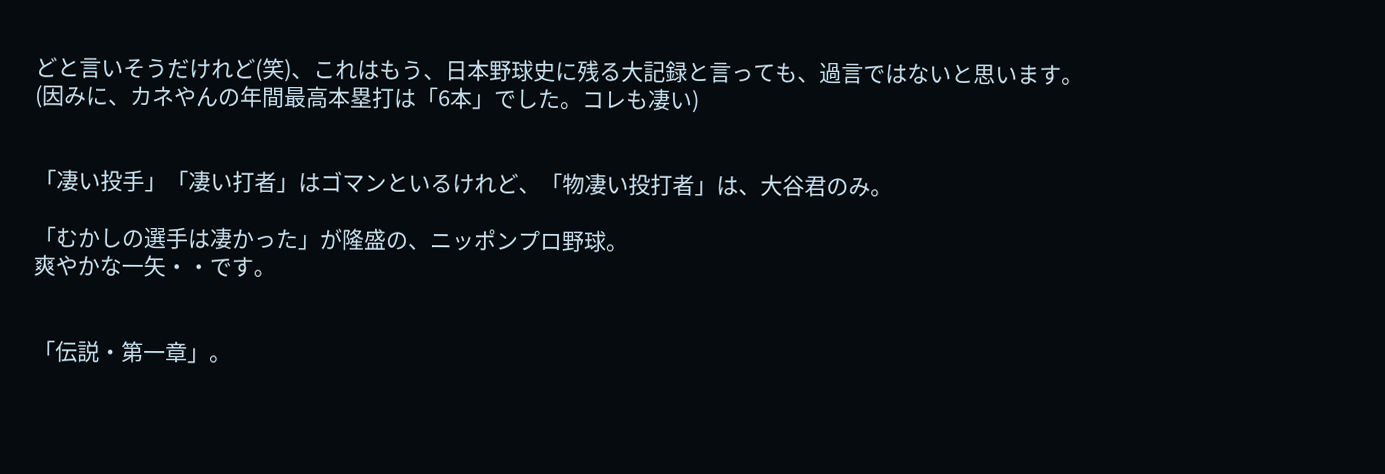どと言いそうだけれど(笑)、これはもう、日本野球史に残る大記録と言っても、過言ではないと思います。
(因みに、カネやんの年間最高本塁打は「6本」でした。コレも凄い)


「凄い投手」「凄い打者」はゴマンといるけれど、「物凄い投打者」は、大谷君のみ。

「むかしの選手は凄かった」が隆盛の、ニッポンプロ野球。
爽やかな一矢・・です。


「伝説・第一章」。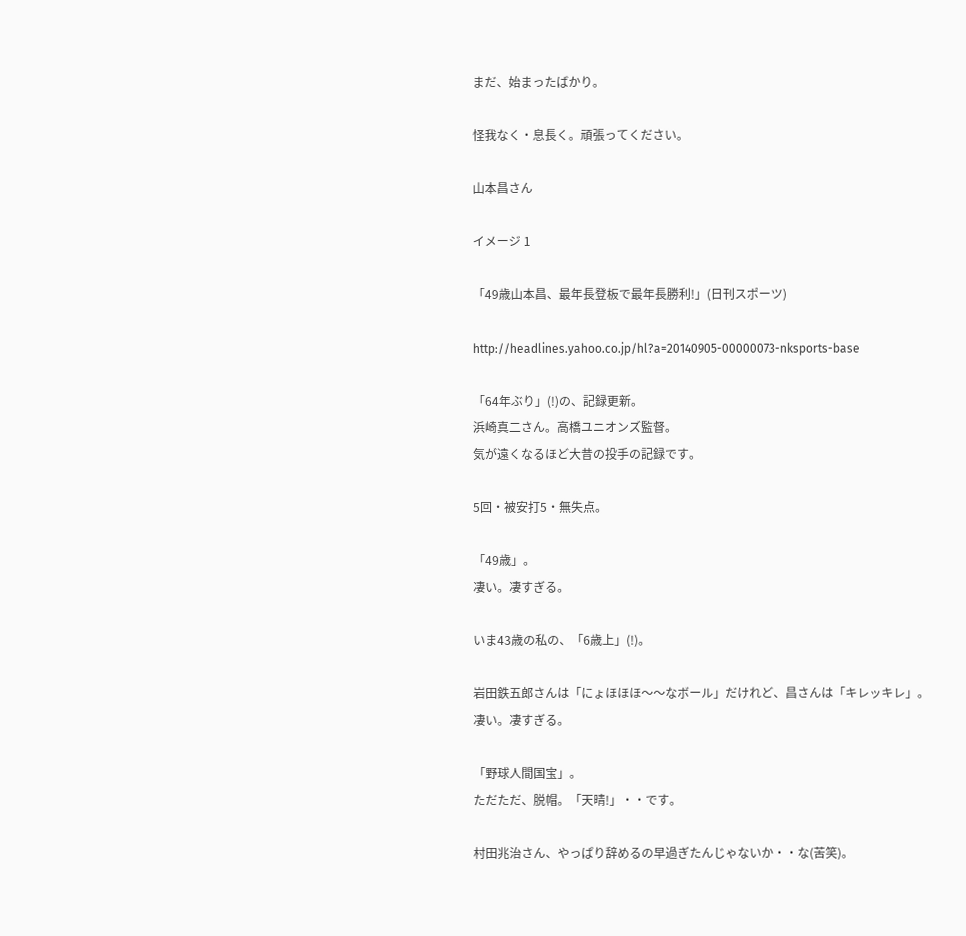まだ、始まったばかり。

怪我なく・息長く。頑張ってください。

山本昌さん

イメージ 1

「49歳山本昌、最年長登板で最年長勝利!」(日刊スポーツ)

http://headlines.yahoo.co.jp/hl?a=20140905-00000073-nksports-base

「64年ぶり」(!)の、記録更新。
浜崎真二さん。高橋ユニオンズ監督。
気が遠くなるほど大昔の投手の記録です。

5回・被安打5・無失点。

「49歳」。
凄い。凄すぎる。

いま43歳の私の、「6歳上」(!)。

岩田鉄五郎さんは「にょほほほ〜〜なボール」だけれど、昌さんは「キレッキレ」。
凄い。凄すぎる。

「野球人間国宝」。
ただただ、脱帽。「天晴!」・・です。

村田兆治さん、やっぱり辞めるの早過ぎたんじゃないか・・な(苦笑)。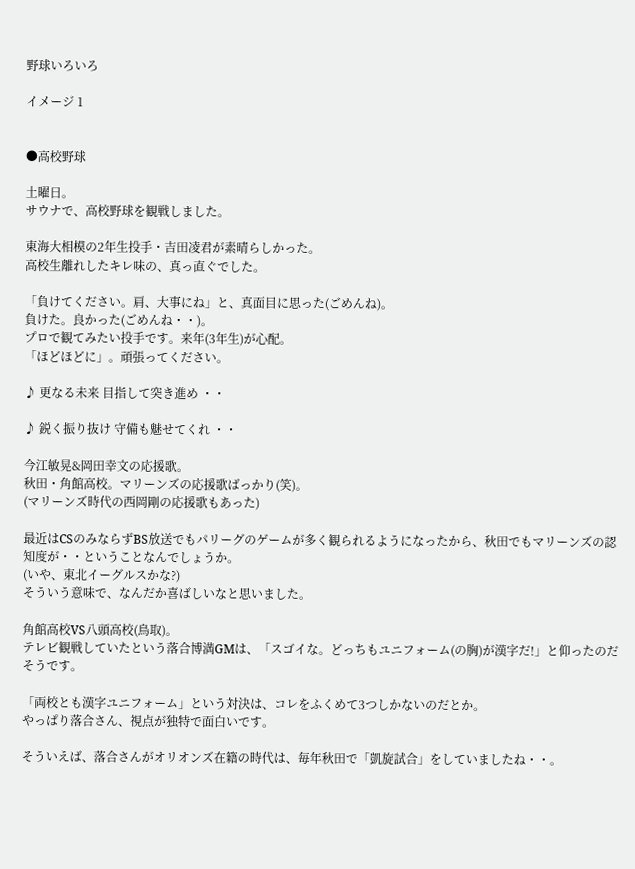野球いろいろ

イメージ 1


●高校野球

土曜日。
サウナで、高校野球を観戦しました。

東海大相模の2年生投手・吉田凌君が素晴らしかった。
高校生離れしたキレ味の、真っ直ぐでした。

「負けてください。肩、大事にね」と、真面目に思った(ごめんね)。
負けた。良かった(ごめんね・・)。
プロで観てみたい投手です。来年(3年生)が心配。
「ほどほどに」。頑張ってください。

♪ 更なる未来 目指して突き進め ・・

♪ 鋭く振り抜け 守備も魅せてくれ ・・

今江敏晃&岡田幸文の応援歌。
秋田・角館高校。マリーンズの応援歌ばっかり(笑)。
(マリーンズ時代の西岡剛の応援歌もあった)

最近はCSのみならずBS放送でもパリーグのゲームが多く観られるようになったから、秋田でもマリーンズの認知度が・・ということなんでしょうか。
(いや、東北イーグルスかな?)
そういう意味で、なんだか喜ばしいなと思いました。

角館高校VS八頭高校(鳥取)。
テレビ観戦していたという落合博満GMは、「スゴイな。どっちもユニフォーム(の胸)が漢字だ!」と仰ったのだそうです。

「両校とも漢字ユニフォーム」という対決は、コレをふくめて3つしかないのだとか。
やっぱり落合さん、視点が独特で面白いです。

そういえば、落合さんがオリオンズ在籍の時代は、毎年秋田で「凱旋試合」をしていましたね・・。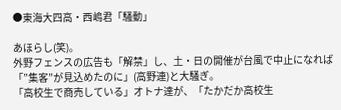●東海大四高・西嶋君「騒動」

あほらし(笑)。
外野フェンスの広告も「解禁」し、土・日の開催が台風で中止になれば「”集客”が見込めたのに」(高野連)と大騒ぎ。
「高校生で商売している」オトナ達が、「たかだか高校生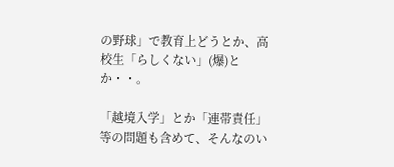の野球」で教育上どうとか、高校生「らしくない」(爆)とか・・。

「越境入学」とか「連帯責任」等の問題も含めて、そんなのい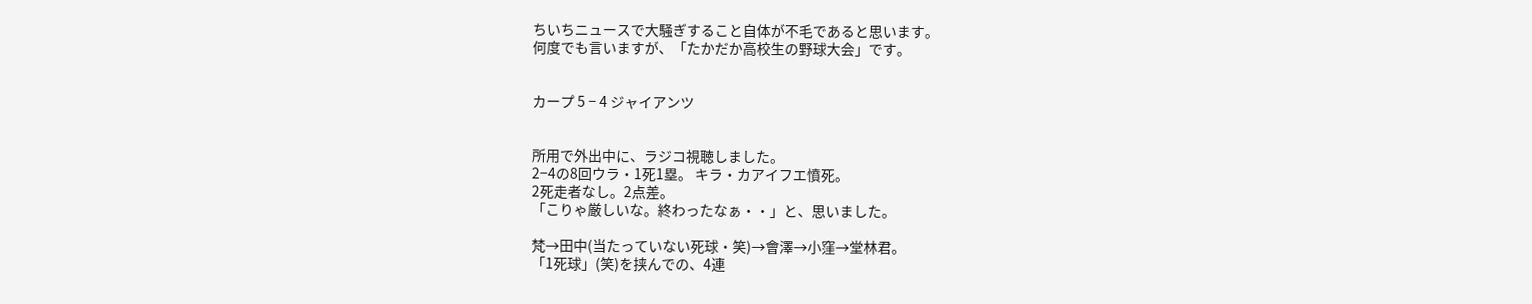ちいちニュースで大騒ぎすること自体が不毛であると思います。
何度でも言いますが、「たかだか高校生の野球大会」です。


カープ 5 − 4 ジャイアンツ


所用で外出中に、ラジコ視聴しました。
2−4の8回ウラ・1死1塁。 キラ・カアイフエ憤死。
2死走者なし。2点差。
「こりゃ厳しいな。終わったなぁ・・」と、思いました。

梵→田中(当たっていない死球・笑)→會澤→小窪→堂林君。
「1死球」(笑)を挟んでの、4連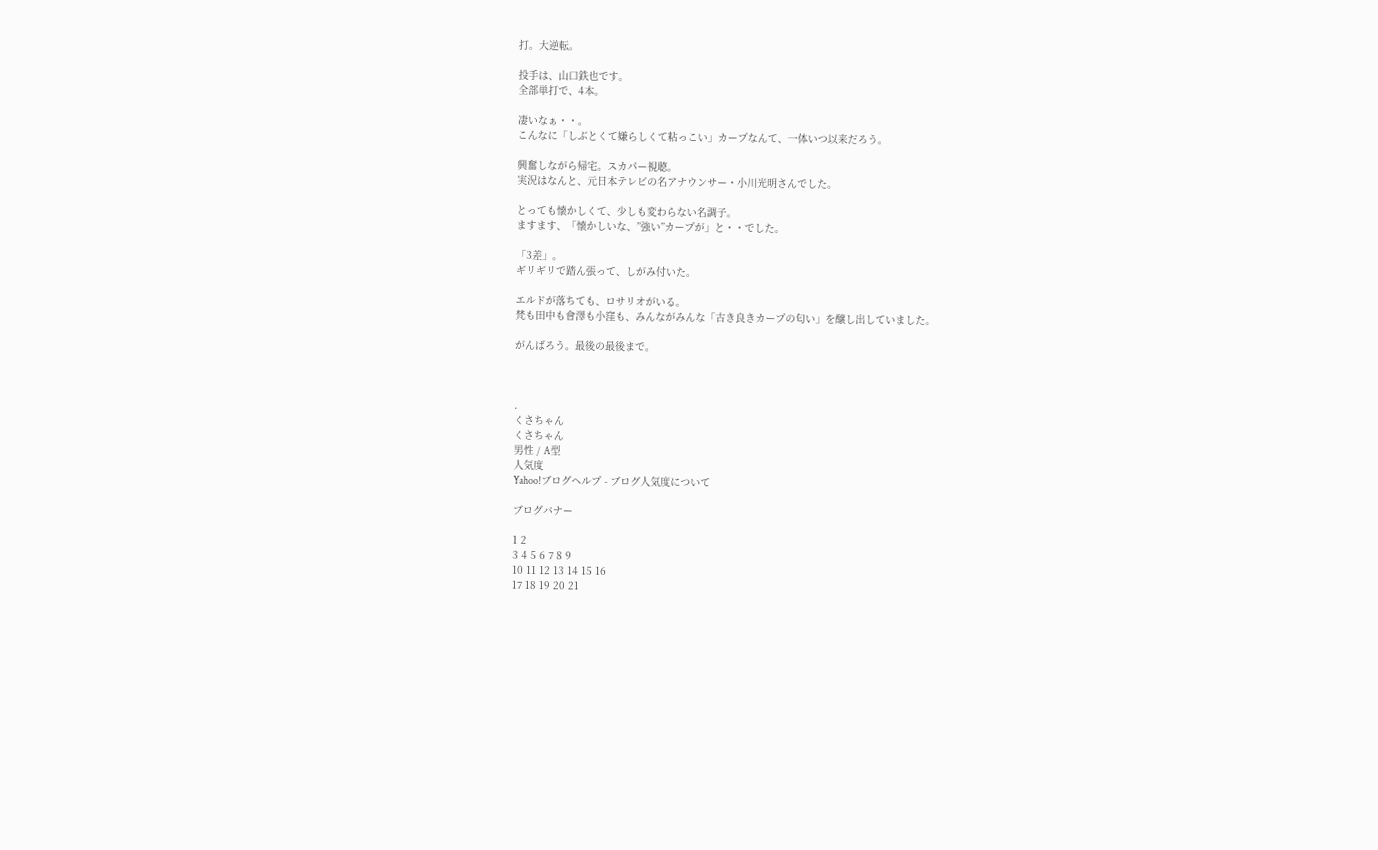打。大逆転。

投手は、山口鉄也です。
全部単打で、4本。

凄いなぁ・・。
こんなに「しぶとくて嫌らしくて粘っこい」カープなんて、一体いつ以来だろう。

興奮しながら帰宅。スカパー視聴。
実況はなんと、元日本テレビの名アナウンサー・小川光明さんでした。

とっても懐かしくて、少しも変わらない名調子。
ますます、「懐かしいな、”強い”カープが」と・・でした。

「3差」。
ギリギリで踏ん張って、しがみ付いた。

エルドが落ちても、ロサリオがいる。
梵も田中も會澤も小窪も、みんながみんな「古き良きカープの匂い」を醸し出していました。

がんばろう。最後の最後まで。



.
くさちゃん
くさちゃん
男性 / A型
人気度
Yahoo!ブログヘルプ - ブログ人気度について

ブログバナー

1 2
3 4 5 6 7 8 9
10 11 12 13 14 15 16
17 18 19 20 21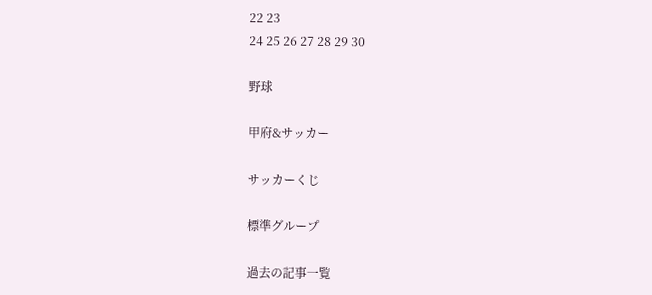22 23
24 25 26 27 28 29 30

野球

甲府&サッカー

サッカーくじ

標準グループ

過去の記事一覧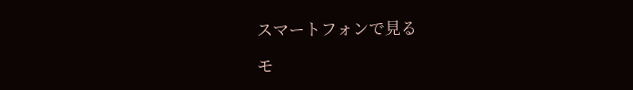スマートフォンで見る

モ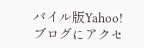バイル版Yahoo!ブログにアクセ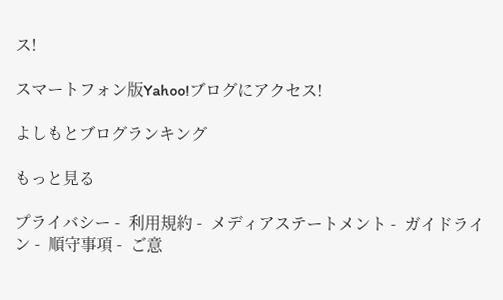ス!

スマートフォン版Yahoo!ブログにアクセス!

よしもとブログランキング

もっと見る

プライバシー -  利用規約 -  メディアステートメント -  ガイドライン -  順守事項 -  ご意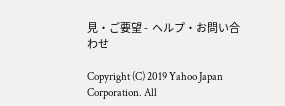見・ご要望 -  ヘルプ・お問い合わせ

Copyright (C) 2019 Yahoo Japan Corporation. All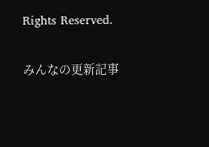Rights Reserved.

みんなの更新記事